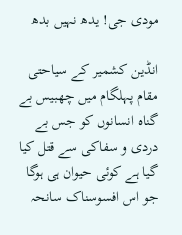مودی جی! یدھ نہیں بدھ

انڈین کشمیر کے سیاحتی مقام پہلگام میں چھبیس بے گناہ انسانوں کو جس بے دردی و سفاکی سے قتل کیا گیا ہے کوئی حیوان ہی ہوگا جو اس افسوسناک سانحہ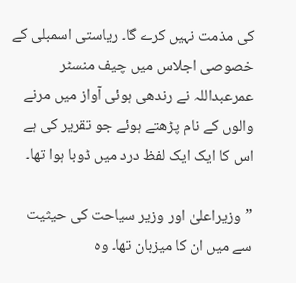کی مذمت نہیں کرے گا۔ ریاستی اسمبلی کے خصوصی اجلاس میں چیف منسٹر عمرعبداللہ نے رندھی ہوئی آواز میں مرنے والوں کے نام پڑھتے ہوئے جو تقریر کی ہے اس کا ایک ایک لفظ درد میں ڈوبا ہوا تھا۔

”وزیراعلیٰ اور وزیر سیاحت کی حیثیت سے میں ان کا میزبان تھا۔ وہ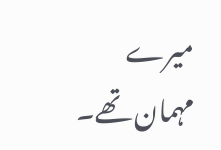میرے مہمان تھے۔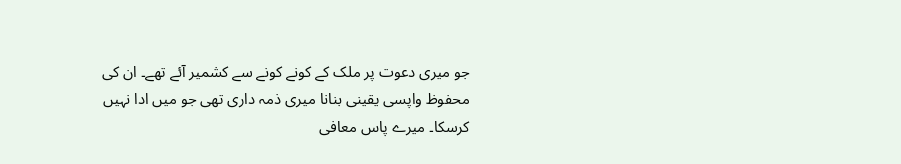جو میری دعوت پر ملک کے کونے کونے سے کشمیر آئے تھے۔ ان کی محفوظ واپسی یقینی بنانا میری ذمہ داری تھی جو میں ادا نہیں کرسکا۔ میرے پاس معافی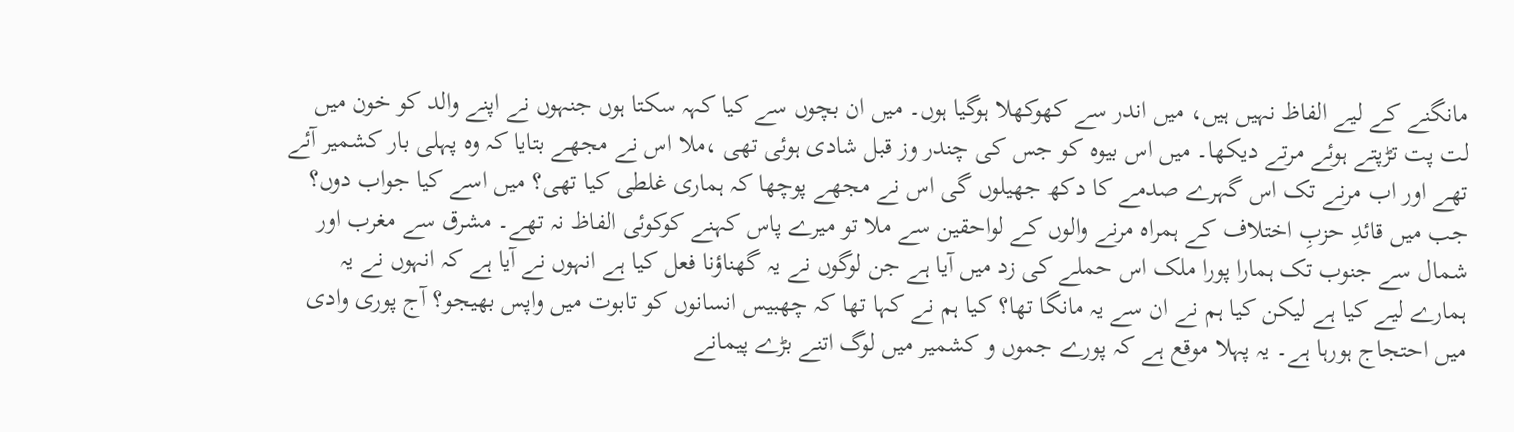مانگنے کے لیے الفاظ نہیں ہیں، میں اندر سے کھوکھلا ہوگیا ہوں۔ میں ان بچوں سے کیا کہہ سکتا ہوں جنہوں نے اپنے والد کو خون میں لت پت تڑپتے ہوئے مرتے دیکھا۔ میں اس بیوہ کو جس کی چندر وز قبل شادی ہوئی تھی ،ملا اس نے مجھے بتایا کہ وہ پہلی بار کشمیر آئے تھے اور اب مرنے تک اس گہرے صدمے کا دکھ جھیلوں گی اس نے مجھے پوچھا کہ ہماری غلطی کیا تھی؟ میں اسے کیا جواب دوں؟ جب میں قائدِ حزبِ اختلاف کے ہمراہ مرنے والوں کے لواحقین سے ملا تو میرے پاس کہنے کوکوئی الفاظ نہ تھے۔ مشرق سے مغرب اور شمال سے جنوب تک ہمارا پورا ملک اس حملے کی زد میں آیا ہے جن لوگوں نے یہ گھناؤنا فعل کیا ہے انہوں نے آیا ہے کہ انہوں نے یہ ہمارے لیے کیا ہے لیکن کیا ہم نے ان سے یہ مانگا تھا؟ کیا ہم نے کہا تھا کہ چھبیس انسانوں کو تابوت میں واپس بھیجو؟ آج پوری وادی میں احتجاج ہورہا ہے۔ یہ پہلا موقع ہے کہ پورے جموں و کشمیر میں لوگ اتنے بڑے پیمانے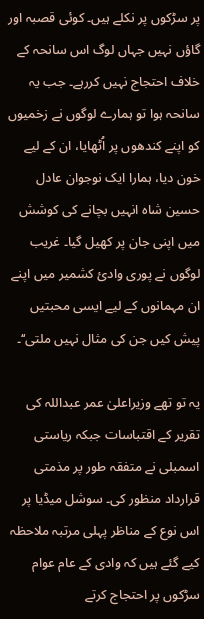پر سڑکوں پر نکلے ہیں۔ کوئی قصبہ اور گاؤں نہیں جہاں لوگ اس سانحہ کے خلاف احتجاج نہیں کررہے۔ جب یہ سانحہ ہوا تو ہمارے لوگوں نے زخمیوں کو اپنے کندھوں پر اُٹھایا، ان کے لیے خون دیا، ہمارا ایک نوجوان عادل حسین شاہ انہیں بچانے کی کوشش میں اپنی جان پر کھیل گیا۔ غریب لوگوں نے پوری وادئ کشمیر میں اپنے ان مہمانوں کے لیے ایسی محبتیں پیش کیں جن کی مثال نہیں ملتی‘‘۔

یہ تو تھے وزیراعلیٰ عمر عبداللہ کی تقریر کے اقتباسات جبکہ ریاستی اسمبلی نے متفقہ طور پر مذمتی قرارداد منظور کی۔ سوشل میڈیا پر اس نوع کے مناظر پہلی مرتبہ ملاحظہ کیے گئے ہیں کہ وادی کے عام عوام سڑکوں پر احتجاج کرتے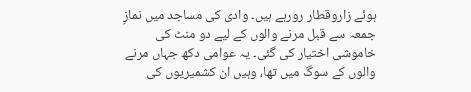ہوئے زاروقطار رورہے ہیں۔ وادی کی مساجد میں نمازِ جمعہ سے قبل مرنے والوں کے لیے دو منٹ کی خاموشی اختیار کی گئی۔ یہ عوامی دکھ جہاں مرنے والوں کے سوگ میں تھا، وہیں ان کشمیریوں کی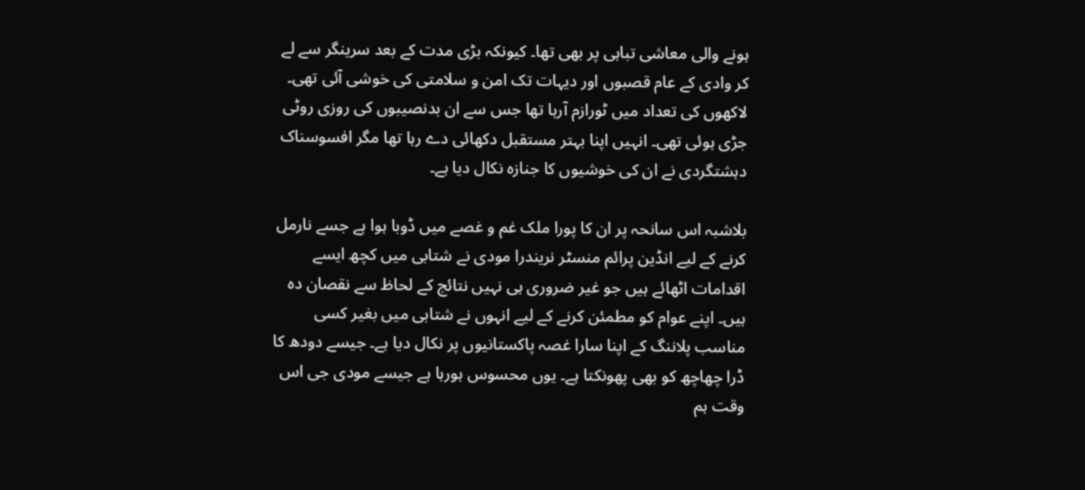ہونے والی معاشی تباہی پر بھی تھا۔ کیونکہ بڑی مدت کے بعد سرینگر سے لے کر وادی کے عام قصبوں اور دیہات تک امن و سلامتی کی خوشی آئی تھی۔ لاکھوں کی تعداد میں ٹورازم آرہا تھا جس سے ان بدنصیبوں کی روزی روٹی جڑی ہوئی تھی۔ انہیں اپنا بہتر مستقبل دکھائی دے رہا تھا مگر افسوسناک دہشتگردی نے ان کی خوشیوں کا جنازہ نکال دیا ہے۔

بلاشبہ اس سانحہ پر ان کا پورا ملک غم و غصے میں ڈوبا ہوا ہے جسے نارمل کرنے کے لیے انڈین پرائم منسٹر نریندرا مودی نے شتابی میں کچھ ایسے اقدامات اٹھائے ہیں جو غیر ضروری ہی نہیں نتائج کے لحاظ سے نقصان دہ ہیں۔ اپنے عوام کو مطمئن کرنے کے لیے انہوں نے شتابی میں بغیر کسی مناسب پلاننگ کے اپنا سارا غصہ پاکستانیوں پر نکال دیا ہے۔ جیسے دودھ کا ڈرا چھاچھ کو بھی پھونکتا ہے۔ یوں محسوس ہورہا ہے جیسے مودی جی اس وقت ہم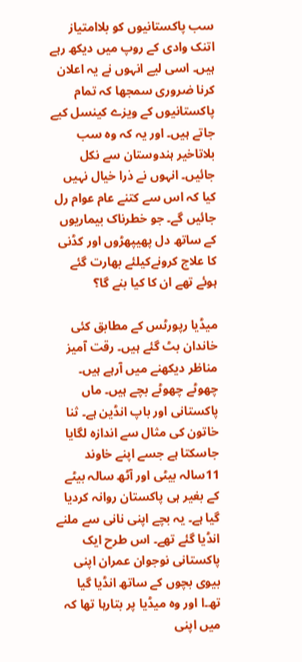سب پاکستانیوں کو بلاامتیاز اتنک وادی کے روپ میں دیکھ رہے ہیں۔ اسی لیے انہوں نے یہ اعلان کرنا ضروری سمجھا کہ تمام پاکستانیوں کے ویزے کینسل کیے جاتے ہیں۔ اور یہ کہ وہ سب بلاتاخیر ہندوستان سے نکل جائیں۔ انہوں نے ذرا خیال نہیں کیا کہ اس سے کتنے عام عوام رل جائیں گے۔ جو خطرناک بیماریوں کے ساتھ دل پھیپھڑوں اور کڈنی کا علاج کرونےکیلئے بھارت گئے ہوئے تھے ان کا کیا بنے گا؟

میڈیا رپورٹس کے مطابق کئی خاندان بٹ گئے ہیں۔ رقت آمیز مناظر دیکھنے میں آرہے ہیں۔ چھوٹے چھوٹے بچے ہیں۔ ماں پاکستانی اور باپ انڈین ہے۔ ثنا خاتون کی مثال سے اندازہ لگایا جاسکتا ہے جسے اپنے خاوند 11سالہ بیٹی اور آٹھ سالہ بیٹے کے بغیر ہی پاکستان روانہ کردیا گیا ہے۔ یہ بچے اپنی نانی سے ملنے انڈیا گئے تھے۔ اس طرح ایک پاکستانی نوجوان عمران اپنی بیوی بچوں کے ساتھ انڈیا گیا تھ۔ا اور وہ میڈیا پر بتارہا تھا کہ میں اپنی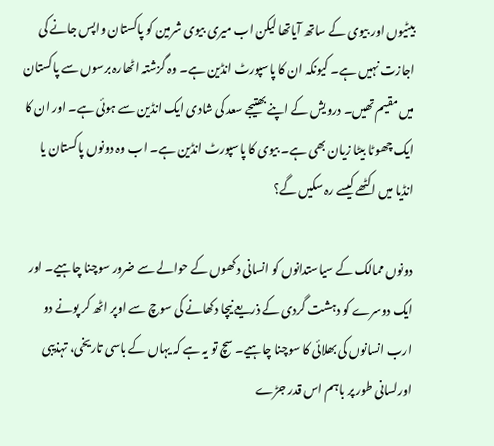بیٹیوں اور بیوی کے ساتھ آیاتھا لیکن اب میری بیوی شرمین کو پاکستان واپس جانے کی اجازت نہیں ہے۔ کیونکہ ان کا پاسپورٹ انڈین ہے۔ وہ گزشتہ اٹھارہ برسوں سے پاکستان میں مقیم تھیں۔ درویش کے اپنے بھتیجے سعد کی شادی ایک انڈین سے ہوئی ہے۔ اور ان کا ایک چھوٹا بیٹا زیان بھی ہے۔ بیوی کا پاسپورٹ انڈین ہے۔ اب وہ دونوں پاکستان یا انڈیا میں اکٹھے کیسے رہ سکیں گے؟

دونوں ممالک کے سیاستدانوں کو انسانی دکھوں کے حوالے سے ضرور سوچنا چاہیے۔ اور ایک دوسرے کو دہشت گردی کے ذریعے نیچا دکھانے کی سوچ سے اوپر اٹھ کر پونے دو ارب انسانوں کی بھلائی کا سوچنا چاہیے۔ سچ تو یہ ہے کہ یہاں کے باسی تاریخی، تہذیبی اورلسانی طور پر باہم اس قدر جڑے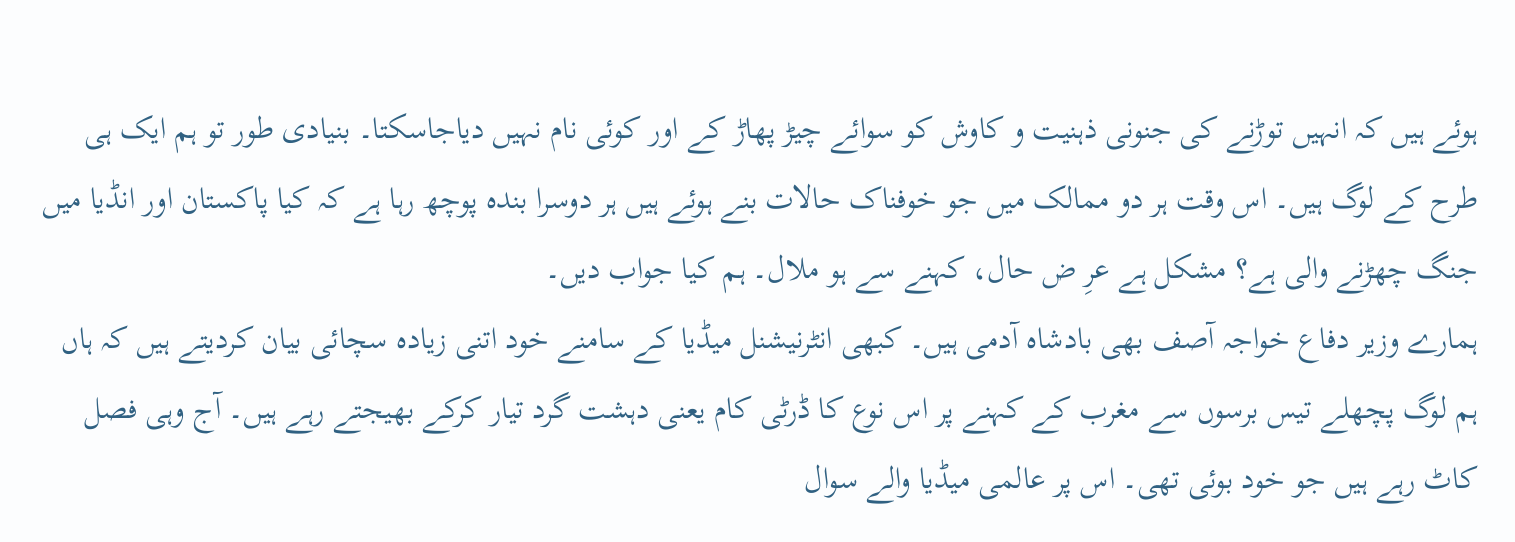ہوئے ہیں کہ انہیں توڑنے کی جنونی ذہنیت و کاوش کو سوائے چیڑ پھاڑ کے اور کوئی نام نہیں دیاجاسکتا۔ بنیادی طور تو ہم ایک ہی طرح کے لوگ ہیں۔ اس وقت ہر دو ممالک میں جو خوفناک حالات بنے ہوئے ہیں ہر دوسرا بندہ پوچھ رہا ہے کہ کیا پاکستان اور انڈیا میں جنگ چھڑنے والی ہے؟ مشکل ہے عرِ ض حال، کہنے سے ہو ملال۔ ہم کیا جواب دیں۔
ہمارے وزیر دفاع خواجہ آصف بھی بادشاہ آدمی ہیں۔ کبھی انٹرنیشنل میڈیا کے سامنے خود اتنی زیادہ سچائی بیان کردیتے ہیں کہ ہاں ہم لوگ پچھلے تیس برسوں سے مغرب کے کہنے پر اس نوع کا ڈرٹی کام یعنی دہشت گرد تیار کرکے بھیجتے رہے ہیں۔ آج وہی فصل کاٹ رہے ہیں جو خود بوئی تھی۔ اس پر عالمی میڈیا والے سوال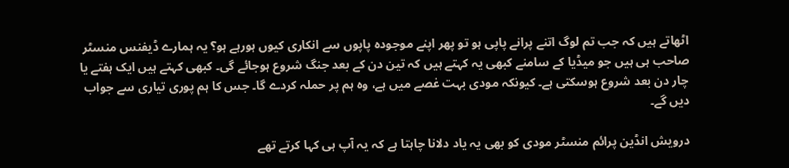اٹھاتے ہیں کہ جب تم لوگ اتنے پرانے پاپی ہو تو پھر اپنے موجودہ پاپوں سے انکاری کیوں ہورہے ہو؟ یہ ہمارے ڈیفنس منسٹر صاحب ہی ہیں جو میڈیا کے سامنے کبھی یہ کہتے ہیں کہ تین دن کے بعد جنگ شروع ہوجائے گی۔ کبھی کہتے ہیں ایک ہفتے یا چار دن بعد شروع ہوسکتی ہے۔ کیونکہ مودی بہت غصے میں ہے، وہ ہم پر حملہ کردے گا۔ جس کا ہم پوری تیاری سے جواب دیں گے۔

درویش انڈین پرائم منسٹر مودی کو بھی یہ یاد دلانا چاہتا ہے کہ یہ آپ ہی کہا کرتے تھے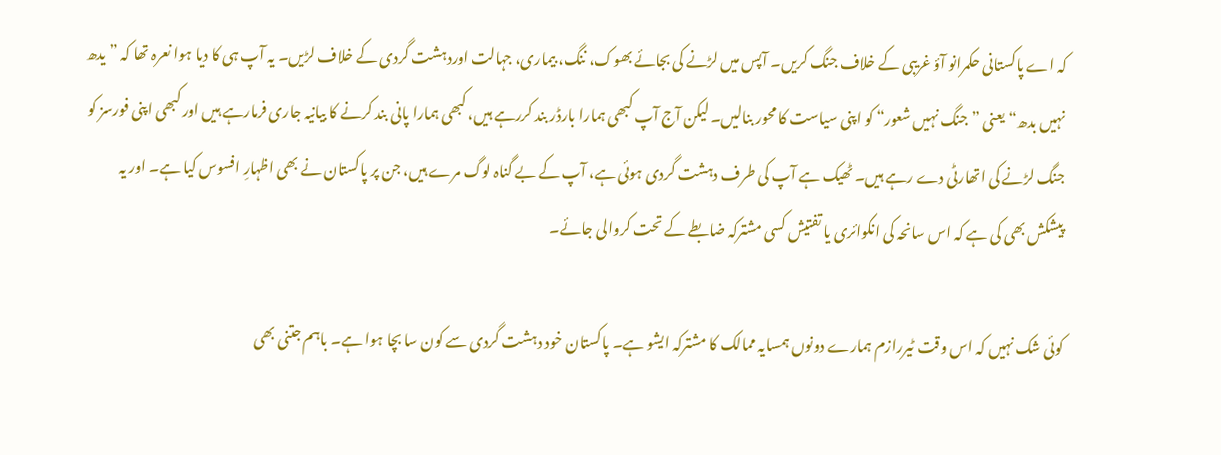کہ اے پاکستانی حکمرانو آؤ غریبی کے خلاف جنگ کریں۔ آپس میں لڑنے کی بجائے بھوک، ننگ، بیماری، جہالت اوردہشت گردی کے خلاف لڑیں۔ یہ آپ ہی کا دیا ہوا نعرہ تھا کہ ”یدھ نہیں بدھ“ یعنی ”جنگ نہیں شعور“ کو اپنی سیاست کا محور بنالیں۔ لیکن آج آپ کبھی ہمارا بارڈر بند کررہے ہیں، کبھی ہمارا پانی بند کرنے کا بیانیہ جاری فرمارہے ہیں اور کبھی اپنی فورسز کو جنگ لڑنے کی اتھارٹی دے رہے ہیں۔ ٹھیک ہے آپ کی طرف دہشت گردی ہوئی ہے، آپ کے بے گناہ لوگ مرے ہیں، جن پر پاکستان نے بھی اظہارِ افسوس کیا ہے۔ اور یہ پیشکش بھی کی ہے کہ اس سانحہ کی انکوائری یا تفتیش کسی مشترکہ ضابطے کے تحت کروالی جائے۔

کوئی شک نہیں کہ اس وقت ٹیررازم ہمارے دونوں ہمسایہ ممالک کا مشترکہ ایشو ہے۔ پاکستان خود دہشت گردی سے کون سا بچا ہوا ہے۔ باہم جتنی بھی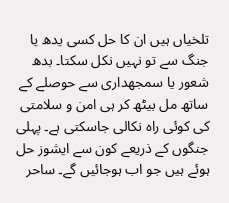تلخیاں ہیں ان کا حل کسی یدھ یا جنگ سے تو نہیں نکل سکتا۔ بدھ شعور یا سمجھداری سے حوصلے کے ساتھ مل بیٹھ کر ہی امن و سلامتی کی کوئی راہ نکالی جاسکتی ہے۔ پہلی جنگوں کے ذریعے کون سے ایشوز حل ہوئے ہیں جو اب ہوجائیں گے۔ ساحر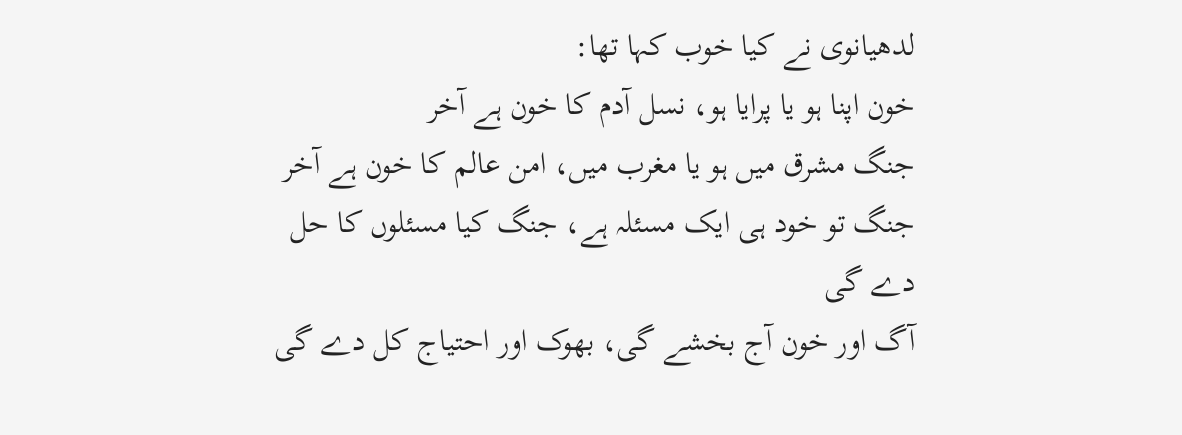لدھیانوی نے کیا خوب کہا تھا:
خون اپنا ہو یا پرایا ہو، نسل آدم کا خون ہے آخر
جنگ مشرق میں ہو یا مغرب میں، امن عالم کا خون ہے آخر
جنگ تو خود ہی ایک مسئلہ ہے، جنگ کیا مسئلوں کا حل دے گی
آگ اور خون آج بخشے گی، بھوک اور احتیاج کل دے گی